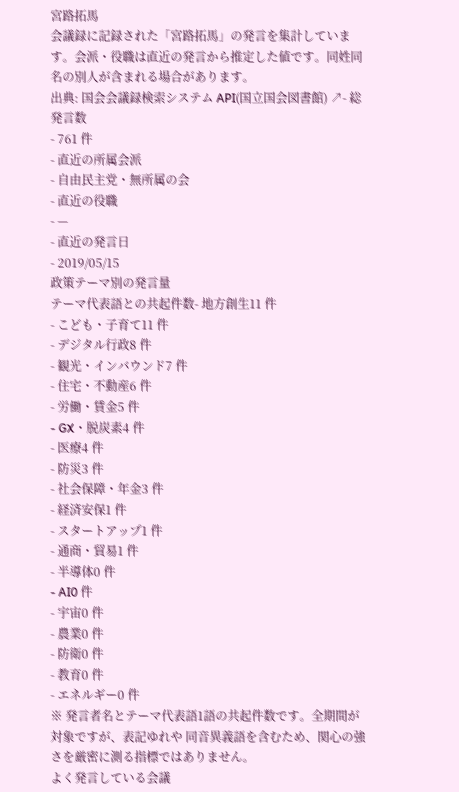宮路拓馬
会議録に記録された「宮路拓馬」の発言を集計しています。会派・役職は直近の発言から推定した値です。同姓同名の別人が含まれる場合があります。
出典: 国会会議録検索システム API(国立国会図書館) ↗- 総発言数
- 761 件
- 直近の所属会派
- 自由民主党・無所属の会
- 直近の役職
- —
- 直近の発言日
- 2019/05/15
政策テーマ別の発言量
テーマ代表語との共起件数- 地方創生11 件
- こども・子育て11 件
- デジタル行政8 件
- 観光・インバウンド7 件
- 住宅・不動産6 件
- 労働・賃金5 件
- GX・脱炭素4 件
- 医療4 件
- 防災3 件
- 社会保障・年金3 件
- 経済安保1 件
- スタートアップ1 件
- 通商・貿易1 件
- 半導体0 件
- AI0 件
- 宇宙0 件
- 農業0 件
- 防衛0 件
- 教育0 件
- エネルギー0 件
※ 発言者名とテーマ代表語1語の共起件数です。全期間が対象ですが、表記ゆれや 同音異義語を含むため、関心の強さを厳密に測る指標ではありません。
よく発言している会議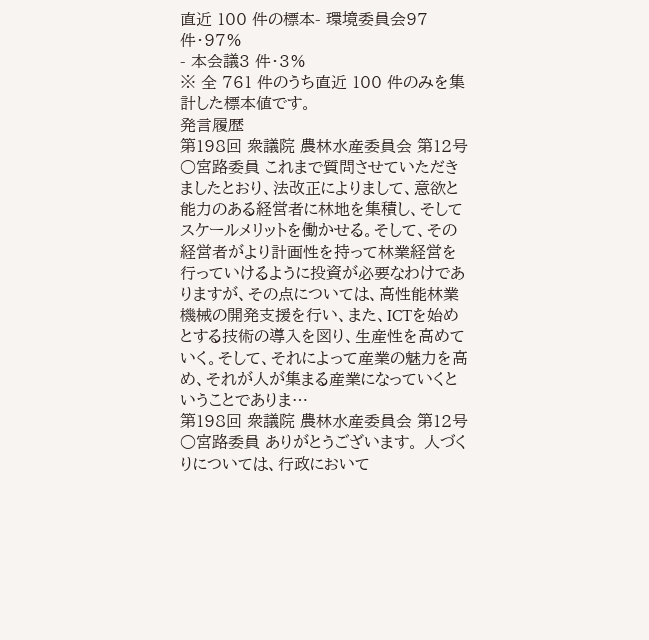直近 100 件の標本- 環境委員会97 件・97%
- 本会議3 件・3%
※ 全 761 件のうち直近 100 件のみを集計した標本値です。
発言履歴
第198回 衆議院 農林水産委員会 第12号
○宮路委員 これまで質問させていただきましたとおり、法改正によりまして、意欲と能力のある経営者に林地を集積し、そしてスケールメリットを働かせる。そして、その経営者がより計画性を持って林業経営を行っていけるように投資が必要なわけでありますが、その点については、高性能林業機械の開発支援を行い、また、ICTを始めとする技術の導入を図り、生産性を高めていく。そして、それによって産業の魅力を高め、それが人が集まる産業になっていくということでありま…
第198回 衆議院 農林水産委員会 第12号
○宮路委員 ありがとうございます。 人づくりについては、行政において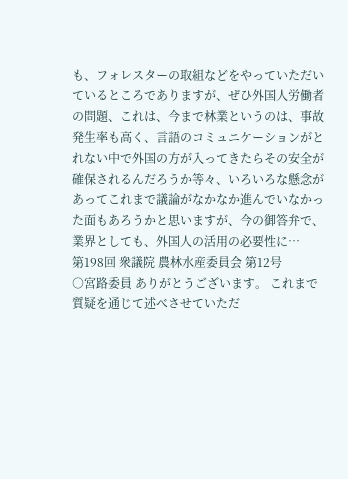も、フォレスターの取組などをやっていただいているところでありますが、ぜひ外国人労働者の問題、これは、今まで林業というのは、事故発生率も高く、言語のコミュニケーションがとれない中で外国の方が入ってきたらその安全が確保されるんだろうか等々、いろいろな懸念があってこれまで議論がなかなか進んでいなかった面もあろうかと思いますが、今の御答弁で、業界としても、外国人の活用の必要性に…
第198回 衆議院 農林水産委員会 第12号
○宮路委員 ありがとうございます。 これまで質疑を通じて述べさせていただ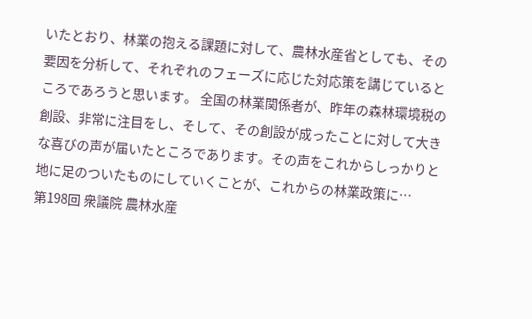いたとおり、林業の抱える課題に対して、農林水産省としても、その要因を分析して、それぞれのフェーズに応じた対応策を講じているところであろうと思います。 全国の林業関係者が、昨年の森林環境税の創設、非常に注目をし、そして、その創設が成ったことに対して大きな喜びの声が届いたところであります。その声をこれからしっかりと地に足のついたものにしていくことが、これからの林業政策に…
第198回 衆議院 農林水産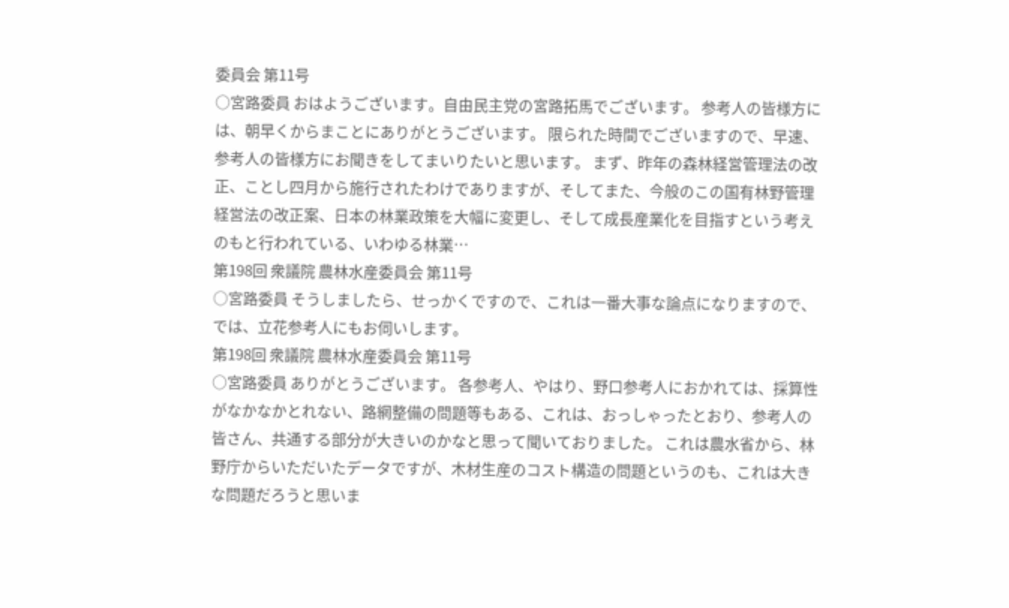委員会 第11号
○宮路委員 おはようございます。自由民主党の宮路拓馬でございます。 参考人の皆様方には、朝早くからまことにありがとうございます。 限られた時間でございますので、早速、参考人の皆様方にお聞きをしてまいりたいと思います。 まず、昨年の森林経営管理法の改正、ことし四月から施行されたわけでありますが、そしてまた、今般のこの国有林野管理経営法の改正案、日本の林業政策を大幅に変更し、そして成長産業化を目指すという考えのもと行われている、いわゆる林業…
第198回 衆議院 農林水産委員会 第11号
○宮路委員 そうしましたら、せっかくですので、これは一番大事な論点になりますので、では、立花参考人にもお伺いします。
第198回 衆議院 農林水産委員会 第11号
○宮路委員 ありがとうございます。 各参考人、やはり、野口参考人におかれては、採算性がなかなかとれない、路網整備の問題等もある、これは、おっしゃったとおり、参考人の皆さん、共通する部分が大きいのかなと思って聞いておりました。 これは農水省から、林野庁からいただいたデータですが、木材生産のコスト構造の問題というのも、これは大きな問題だろうと思いま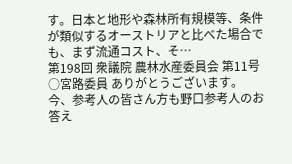す。日本と地形や森林所有規模等、条件が類似するオーストリアと比べた場合でも、まず流通コスト、そ…
第198回 衆議院 農林水産委員会 第11号
○宮路委員 ありがとうございます。 今、参考人の皆さん方も野口参考人のお答え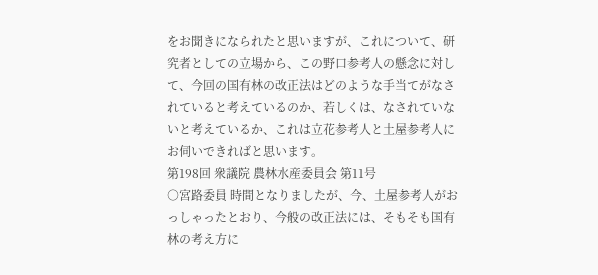をお聞きになられたと思いますが、これについて、研究者としての立場から、この野口参考人の懸念に対して、今回の国有林の改正法はどのような手当てがなされていると考えているのか、若しくは、なされていないと考えているか、これは立花参考人と土屋参考人にお伺いできればと思います。
第198回 衆議院 農林水産委員会 第11号
○宮路委員 時間となりましたが、今、土屋参考人がおっしゃったとおり、今般の改正法には、そもそも国有林の考え方に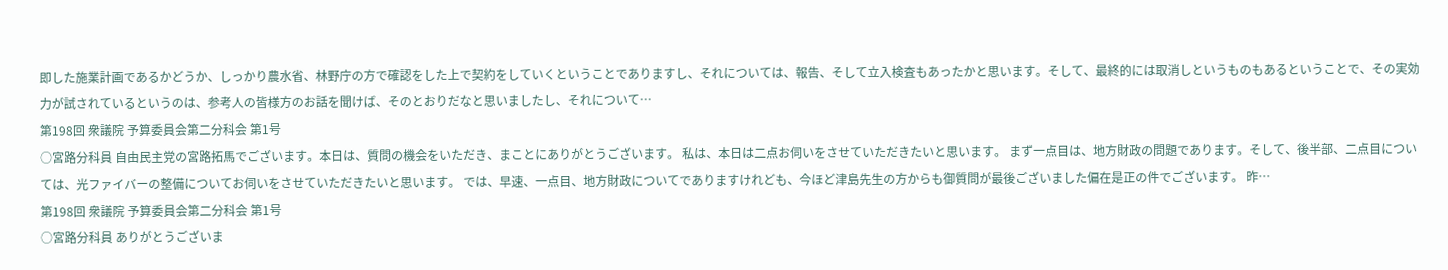即した施業計画であるかどうか、しっかり農水省、林野庁の方で確認をした上で契約をしていくということでありますし、それについては、報告、そして立入検査もあったかと思います。そして、最終的には取消しというものもあるということで、その実効力が試されているというのは、参考人の皆様方のお話を聞けば、そのとおりだなと思いましたし、それについて…
第198回 衆議院 予算委員会第二分科会 第1号
○宮路分科員 自由民主党の宮路拓馬でございます。本日は、質問の機会をいただき、まことにありがとうございます。 私は、本日は二点お伺いをさせていただきたいと思います。 まず一点目は、地方財政の問題であります。そして、後半部、二点目については、光ファイバーの整備についてお伺いをさせていただきたいと思います。 では、早速、一点目、地方財政についてでありますけれども、今ほど津島先生の方からも御質問が最後ございました偏在是正の件でございます。 昨…
第198回 衆議院 予算委員会第二分科会 第1号
○宮路分科員 ありがとうございま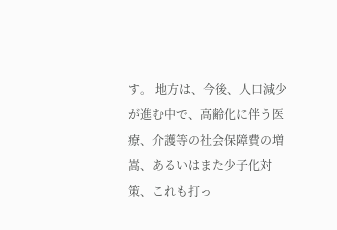す。 地方は、今後、人口減少が進む中で、高齢化に伴う医療、介護等の社会保障費の増嵩、あるいはまた少子化対策、これも打っ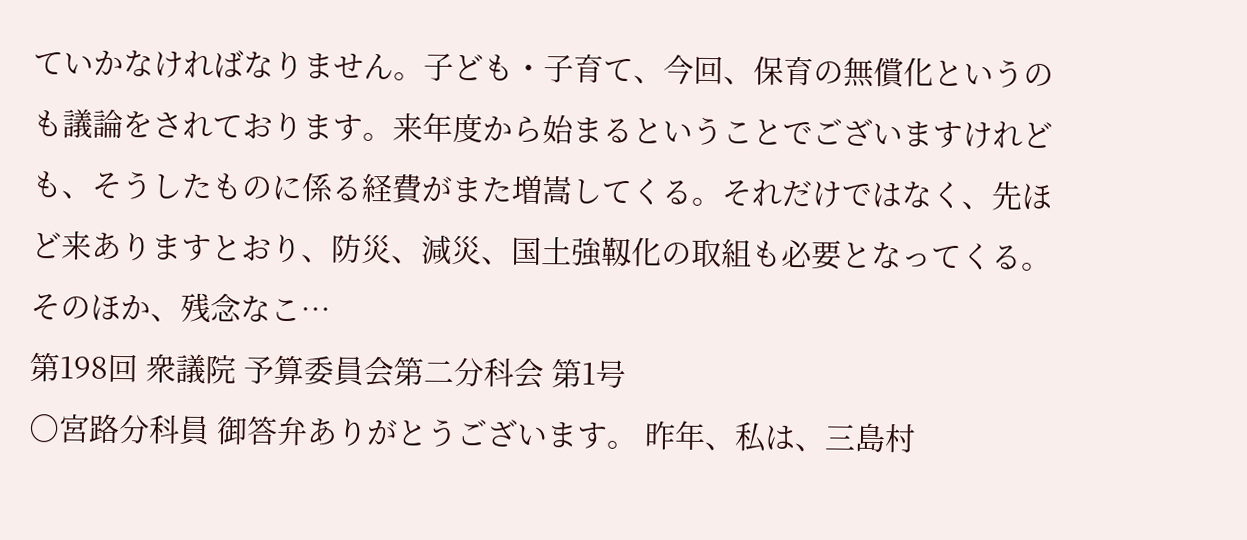ていかなければなりません。子ども・子育て、今回、保育の無償化というのも議論をされております。来年度から始まるということでございますけれども、そうしたものに係る経費がまた増嵩してくる。それだけではなく、先ほど来ありますとおり、防災、減災、国土強靱化の取組も必要となってくる。そのほか、残念なこ…
第198回 衆議院 予算委員会第二分科会 第1号
○宮路分科員 御答弁ありがとうございます。 昨年、私は、三島村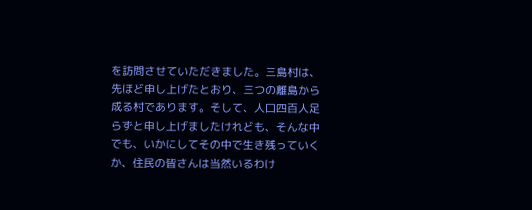を訪問させていただきました。三島村は、先ほど申し上げたとおり、三つの離島から成る村であります。そして、人口四百人足らずと申し上げましたけれども、そんな中でも、いかにしてその中で生き残っていくか、住民の皆さんは当然いるわけ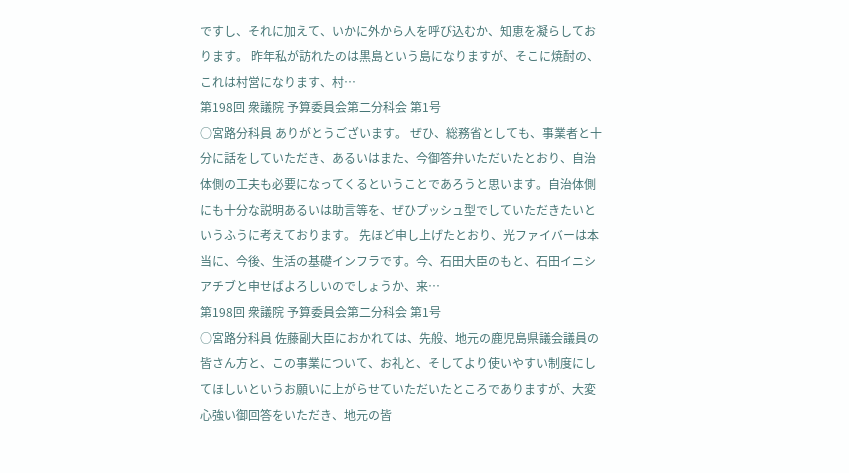ですし、それに加えて、いかに外から人を呼び込むか、知恵を凝らしております。 昨年私が訪れたのは黒島という島になりますが、そこに焼酎の、これは村営になります、村…
第198回 衆議院 予算委員会第二分科会 第1号
○宮路分科員 ありがとうございます。 ぜひ、総務省としても、事業者と十分に話をしていただき、あるいはまた、今御答弁いただいたとおり、自治体側の工夫も必要になってくるということであろうと思います。自治体側にも十分な説明あるいは助言等を、ぜひプッシュ型でしていただきたいというふうに考えております。 先ほど申し上げたとおり、光ファイバーは本当に、今後、生活の基礎インフラです。今、石田大臣のもと、石田イニシアチブと申せばよろしいのでしょうか、来…
第198回 衆議院 予算委員会第二分科会 第1号
○宮路分科員 佐藤副大臣におかれては、先般、地元の鹿児島県議会議員の皆さん方と、この事業について、お礼と、そしてより使いやすい制度にしてほしいというお願いに上がらせていただいたところでありますが、大変心強い御回答をいただき、地元の皆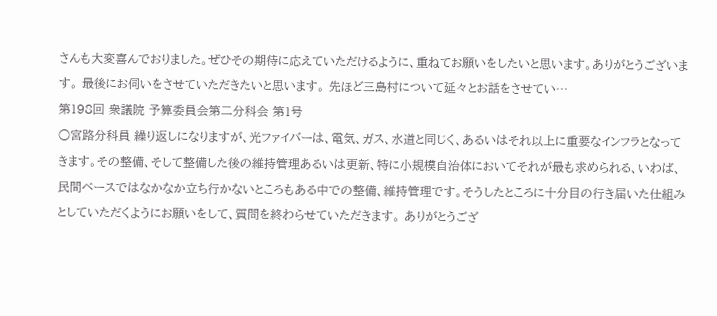さんも大変喜んでおりました。ぜひその期待に応えていただけるように、重ねてお願いをしたいと思います。ありがとうございます。 最後にお伺いをさせていただきたいと思います。 先ほど三島村について延々とお話をさせてい…
第198回 衆議院 予算委員会第二分科会 第1号
○宮路分科員 繰り返しになりますが、光ファイバーは、電気、ガス、水道と同じく、あるいはそれ以上に重要なインフラとなってきます。その整備、そして整備した後の維持管理あるいは更新、特に小規模自治体においてそれが最も求められる、いわば、民間ベースではなかなか立ち行かないところもある中での整備、維持管理です。そうしたところに十分目の行き届いた仕組みとしていただくようにお願いをして、質問を終わらせていただきます。 ありがとうござ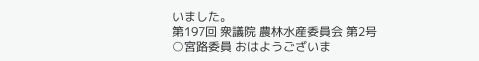いました。
第197回 衆議院 農林水産委員会 第2号
○宮路委員 おはようございま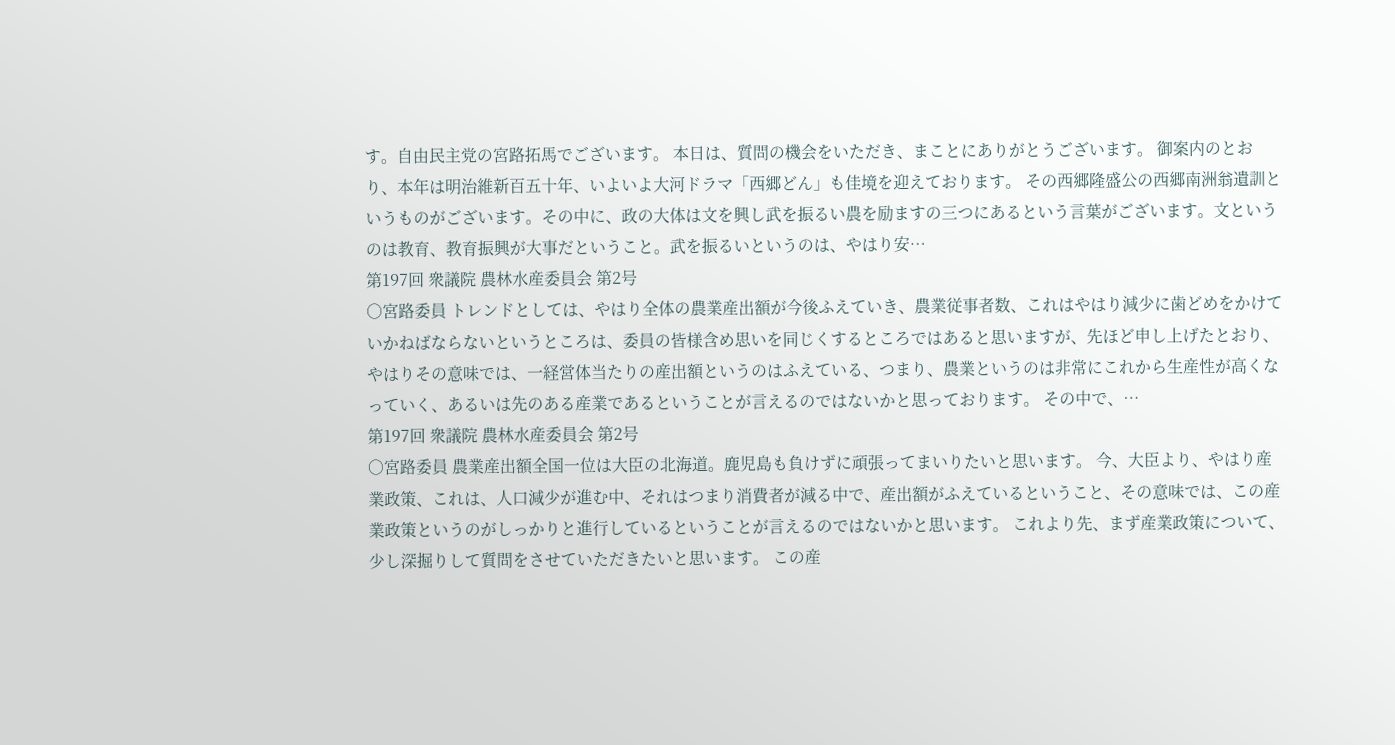す。自由民主党の宮路拓馬でございます。 本日は、質問の機会をいただき、まことにありがとうございます。 御案内のとおり、本年は明治維新百五十年、いよいよ大河ドラマ「西郷どん」も佳境を迎えております。 その西郷隆盛公の西郷南洲翁遺訓というものがございます。その中に、政の大体は文を興し武を振るい農を励ますの三つにあるという言葉がございます。文というのは教育、教育振興が大事だということ。武を振るいというのは、やはり安…
第197回 衆議院 農林水産委員会 第2号
○宮路委員 トレンドとしては、やはり全体の農業産出額が今後ふえていき、農業従事者数、これはやはり減少に歯どめをかけていかねばならないというところは、委員の皆様含め思いを同じくするところではあると思いますが、先ほど申し上げたとおり、やはりその意味では、一経営体当たりの産出額というのはふえている、つまり、農業というのは非常にこれから生産性が高くなっていく、あるいは先のある産業であるということが言えるのではないかと思っております。 その中で、…
第197回 衆議院 農林水産委員会 第2号
○宮路委員 農業産出額全国一位は大臣の北海道。鹿児島も負けずに頑張ってまいりたいと思います。 今、大臣より、やはり産業政策、これは、人口減少が進む中、それはつまり消費者が減る中で、産出額がふえているということ、その意味では、この産業政策というのがしっかりと進行しているということが言えるのではないかと思います。 これより先、まず産業政策について、少し深掘りして質問をさせていただきたいと思います。 この産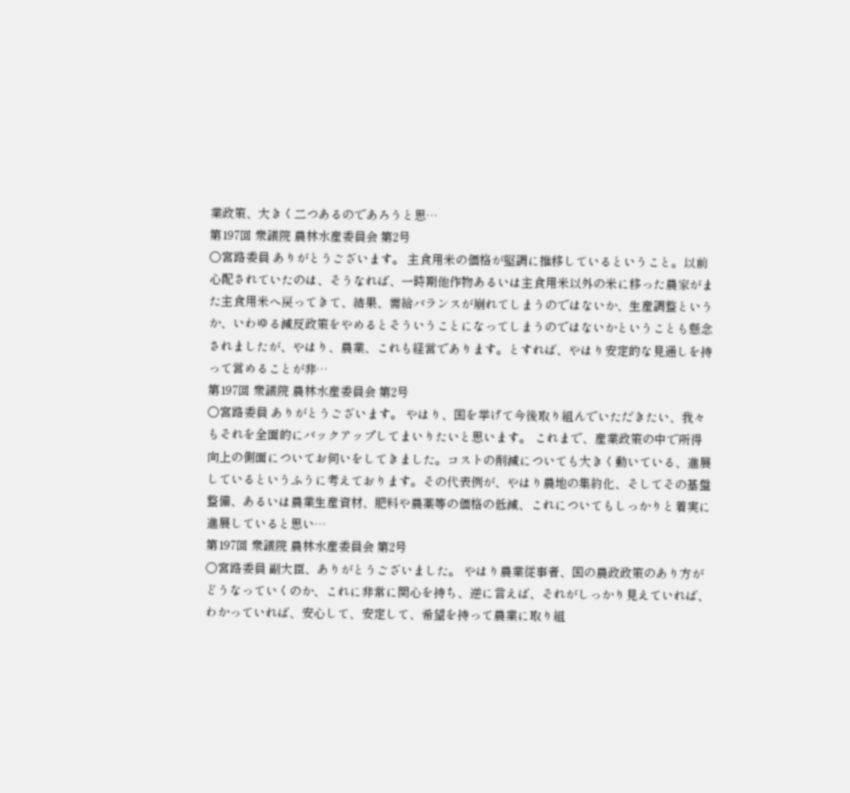業政策、大きく二つあるのであろうと思…
第197回 衆議院 農林水産委員会 第2号
○宮路委員 ありがとうございます。 主食用米の価格が堅調に推移しているということ。以前心配されていたのは、そうなれば、一時期他作物あるいは主食用米以外の米に移った農家がまた主食用米へ戻ってきて、結果、需給バランスが崩れてしまうのではないか、生産調整というか、いわゆる減反政策をやめるとそういうことになってしまうのではないかということも懸念されましたが、やはり、農業、これも経営であります。とすれば、やはり安定的な見通しを持って営めることが非…
第197回 衆議院 農林水産委員会 第2号
○宮路委員 ありがとうございます。 やはり、国を挙げて今後取り組んでいただきたい、我々もそれを全面的にバックアップしてまいりたいと思います。 これまで、産業政策の中で所得向上の側面についてお伺いをしてきました。コストの削減についても大きく動いている、進展しているというふうに考えております。その代表例が、やはり農地の集約化、そしてその基盤整備、あるいは農業生産資材、肥料や農薬等の価格の低減、これについてもしっかりと着実に進展していると思い…
第197回 衆議院 農林水産委員会 第2号
○宮路委員 副大臣、ありがとうございました。 やはり農業従事者、国の農政政策のあり方がどうなっていくのか、これに非常に関心を持ち、逆に言えば、それがしっかり見えていれば、わかっていれば、安心して、安定して、希望を持って農業に取り組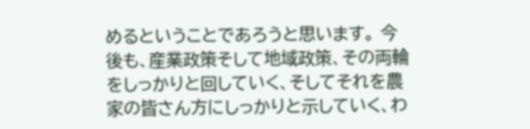めるということであろうと思います。 今後も、産業政策そして地域政策、その両輪をしっかりと回していく、そしてそれを農家の皆さん方にしっかりと示していく、わ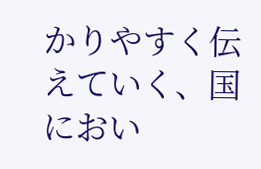かりやすく伝えていく、国におい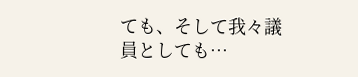ても、そして我々議員としても…